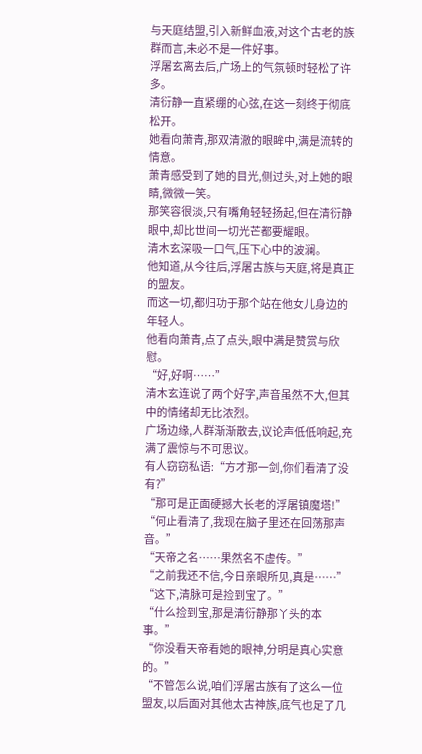与天庭结盟,引入新鲜血液,对这个古老的族群而言,未必不是一件好事。
浮屠玄离去后,广场上的气氛顿时轻松了许多。
清衍静一直紧绷的心弦,在这一刻终于彻底松开。
她看向萧青,那双清澈的眼眸中,满是流转的情意。
萧青感受到了她的目光,侧过头,对上她的眼睛,微微一笑。
那笑容很淡,只有嘴角轻轻扬起,但在清衍静眼中,却比世间一切光芒都要耀眼。
清木玄深吸一口气,压下心中的波澜。
他知道,从今往后,浮屠古族与天庭,将是真正的盟友。
而这一切,都归功于那个站在他女儿身边的年轻人。
他看向萧青,点了点头,眼中满是赞赏与欣慰。
“好,好啊……”
清木玄连说了两个好字,声音虽然不大,但其中的情绪却无比浓烈。
广场边缘,人群渐渐散去,议论声低低响起,充满了震惊与不可思议。
有人窃窃私语:“方才那一剑,你们看清了没有?”
“那可是正面硬撼大长老的浮屠镇魔塔!”
“何止看清了,我现在脑子里还在回荡那声音。”
“天帝之名……果然名不虚传。”
“之前我还不信,今日亲眼所见,真是……”
“这下,清脉可是捡到宝了。”
“什么捡到宝,那是清衍静那丫头的本事。”
“你没看天帝看她的眼神,分明是真心实意的。”
“不管怎么说,咱们浮屠古族有了这么一位盟友,以后面对其他太古神族,底气也足了几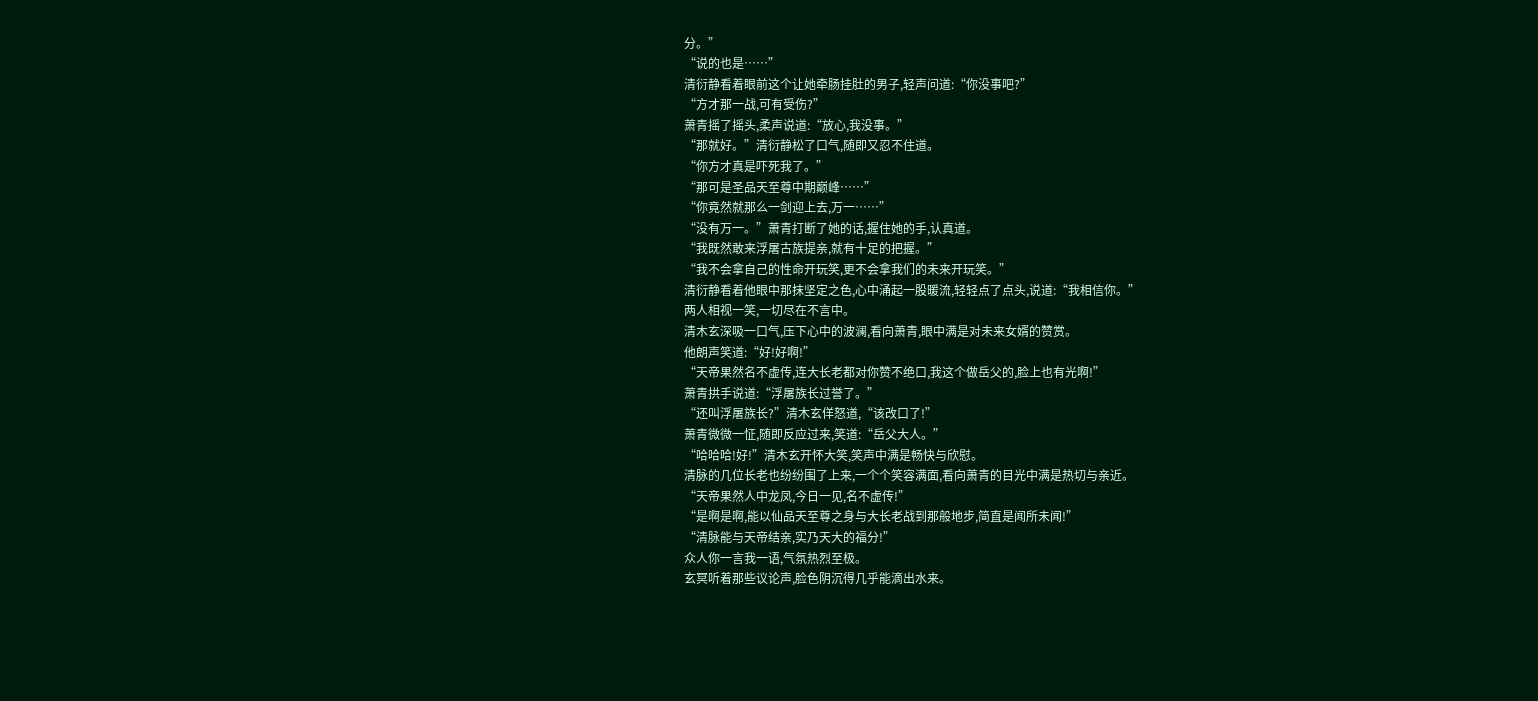分。”
“说的也是……”
清衍静看着眼前这个让她牵肠挂肚的男子,轻声问道:“你没事吧?”
“方才那一战,可有受伤?”
萧青摇了摇头,柔声说道:“放心,我没事。”
“那就好。”清衍静松了口气,随即又忍不住道。
“你方才真是吓死我了。”
“那可是圣品天至尊中期巅峰……”
“你竟然就那么一剑迎上去,万一……”
“没有万一。”萧青打断了她的话,握住她的手,认真道。
“我既然敢来浮屠古族提亲,就有十足的把握。”
“我不会拿自己的性命开玩笑,更不会拿我们的未来开玩笑。”
清衍静看着他眼中那抹坚定之色,心中涌起一股暖流,轻轻点了点头,说道:“我相信你。”
两人相视一笑,一切尽在不言中。
清木玄深吸一口气,压下心中的波澜,看向萧青,眼中满是对未来女婿的赞赏。
他朗声笑道:“好!好啊!”
“天帝果然名不虚传,连大长老都对你赞不绝口,我这个做岳父的,脸上也有光啊!”
萧青拱手说道:“浮屠族长过誉了。”
“还叫浮屠族长?”清木玄佯怒道,“该改口了!”
萧青微微一怔,随即反应过来,笑道:“岳父大人。”
“哈哈哈!好!”清木玄开怀大笑,笑声中满是畅快与欣慰。
清脉的几位长老也纷纷围了上来,一个个笑容满面,看向萧青的目光中满是热切与亲近。
“天帝果然人中龙凤,今日一见,名不虚传!”
“是啊是啊,能以仙品天至尊之身与大长老战到那般地步,简直是闻所未闻!”
“清脉能与天帝结亲,实乃天大的福分!”
众人你一言我一语,气氛热烈至极。
玄冥听着那些议论声,脸色阴沉得几乎能滴出水来。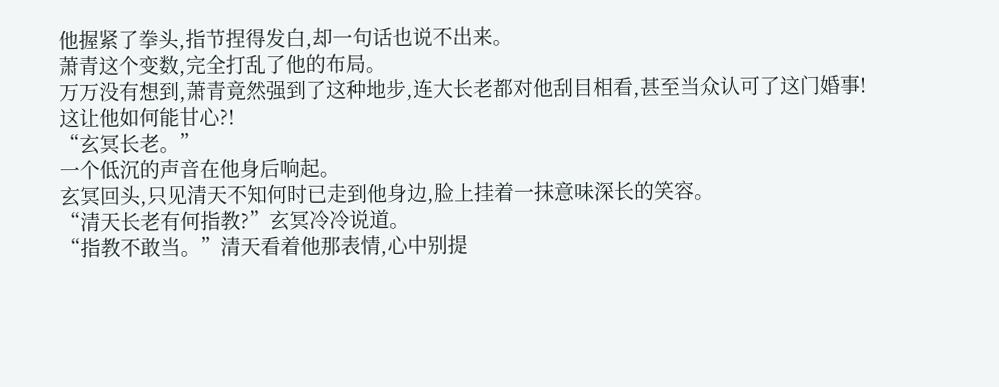他握紧了拳头,指节捏得发白,却一句话也说不出来。
萧青这个变数,完全打乱了他的布局。
万万没有想到,萧青竟然强到了这种地步,连大长老都对他刮目相看,甚至当众认可了这门婚事!
这让他如何能甘心?!
“玄冥长老。”
一个低沉的声音在他身后响起。
玄冥回头,只见清天不知何时已走到他身边,脸上挂着一抹意味深长的笑容。
“清天长老有何指教?”玄冥冷冷说道。
“指教不敢当。”清天看着他那表情,心中别提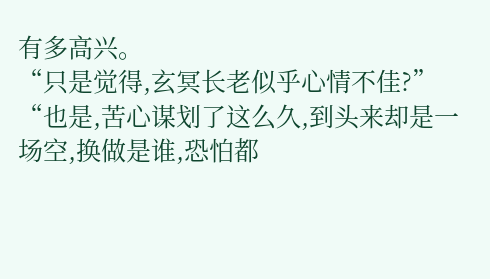有多高兴。
“只是觉得,玄冥长老似乎心情不佳?”
“也是,苦心谋划了这么久,到头来却是一场空,换做是谁,恐怕都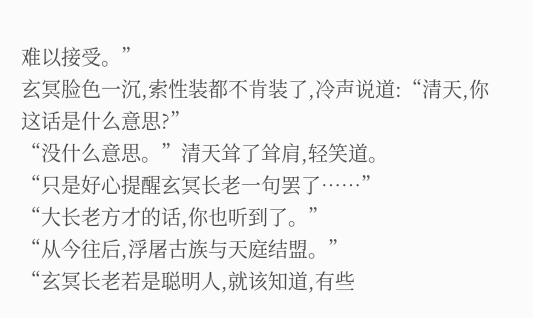难以接受。”
玄冥脸色一沉,索性装都不肯装了,冷声说道:“清天,你这话是什么意思?”
“没什么意思。”清天耸了耸肩,轻笑道。
“只是好心提醒玄冥长老一句罢了……”
“大长老方才的话,你也听到了。”
“从今往后,浮屠古族与天庭结盟。”
“玄冥长老若是聪明人,就该知道,有些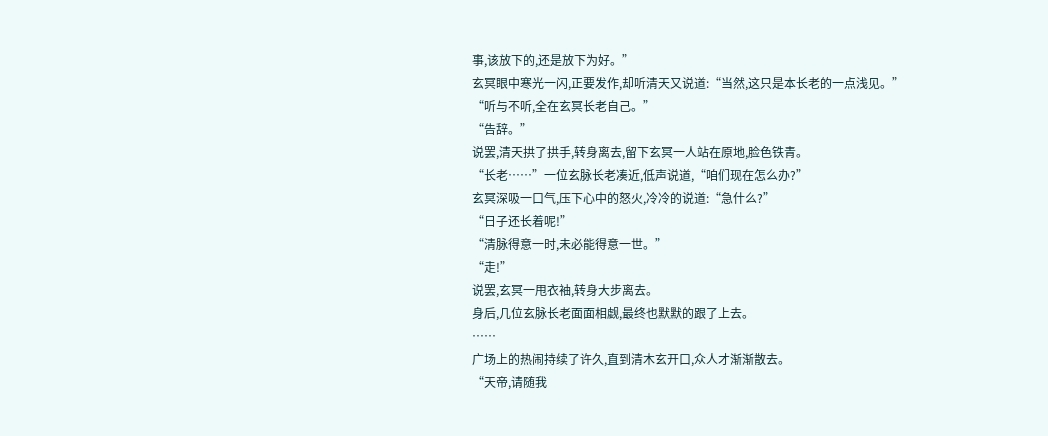事,该放下的,还是放下为好。”
玄冥眼中寒光一闪,正要发作,却听清天又说道:“当然,这只是本长老的一点浅见。”
“听与不听,全在玄冥长老自己。”
“告辞。”
说罢,清天拱了拱手,转身离去,留下玄冥一人站在原地,脸色铁青。
“长老……”一位玄脉长老凑近,低声说道,“咱们现在怎么办?”
玄冥深吸一口气,压下心中的怒火,冷冷的说道:“急什么?”
“日子还长着呢!”
“清脉得意一时,未必能得意一世。”
“走!”
说罢,玄冥一甩衣袖,转身大步离去。
身后,几位玄脉长老面面相觑,最终也默默的跟了上去。
……
广场上的热闹持续了许久,直到清木玄开口,众人才渐渐散去。
“天帝,请随我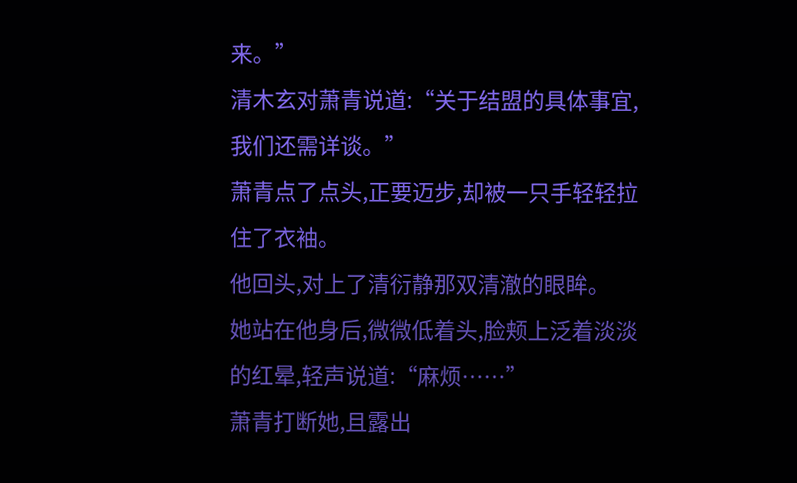来。”
清木玄对萧青说道:“关于结盟的具体事宜,我们还需详谈。”
萧青点了点头,正要迈步,却被一只手轻轻拉住了衣袖。
他回头,对上了清衍静那双清澈的眼眸。
她站在他身后,微微低着头,脸颊上泛着淡淡的红晕,轻声说道:“麻烦……”
萧青打断她,且露出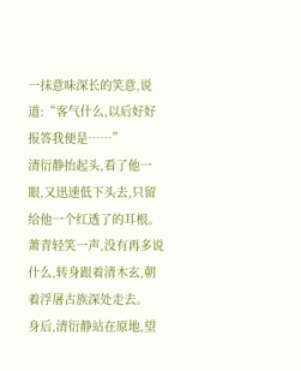一抹意味深长的笑意,说道:“客气什么,以后好好报答我便是……”
清衍静抬起头,看了他一眼,又迅速低下头去,只留给他一个红透了的耳根。
萧青轻笑一声,没有再多说什么,转身跟着清木玄,朝着浮屠古族深处走去。
身后,清衍静站在原地,望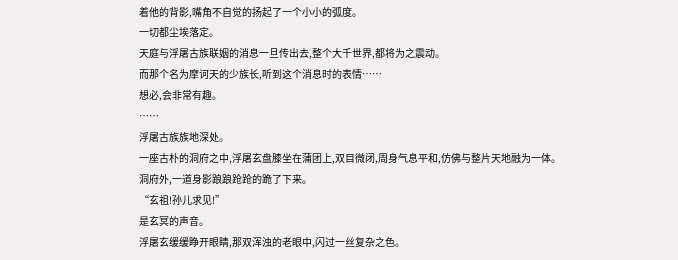着他的背影,嘴角不自觉的扬起了一个小小的弧度。
一切都尘埃落定。
天庭与浮屠古族联姻的消息一旦传出去,整个大千世界,都将为之震动。
而那个名为摩诃天的少族长,听到这个消息时的表情……
想必,会非常有趣。
……
浮屠古族族地深处。
一座古朴的洞府之中,浮屠玄盘膝坐在蒲团上,双目微闭,周身气息平和,仿佛与整片天地融为一体。
洞府外,一道身影踉踉跄跄的跪了下来。
“玄祖!孙儿求见!”
是玄冥的声音。
浮屠玄缓缓睁开眼睛,那双浑浊的老眼中,闪过一丝复杂之色。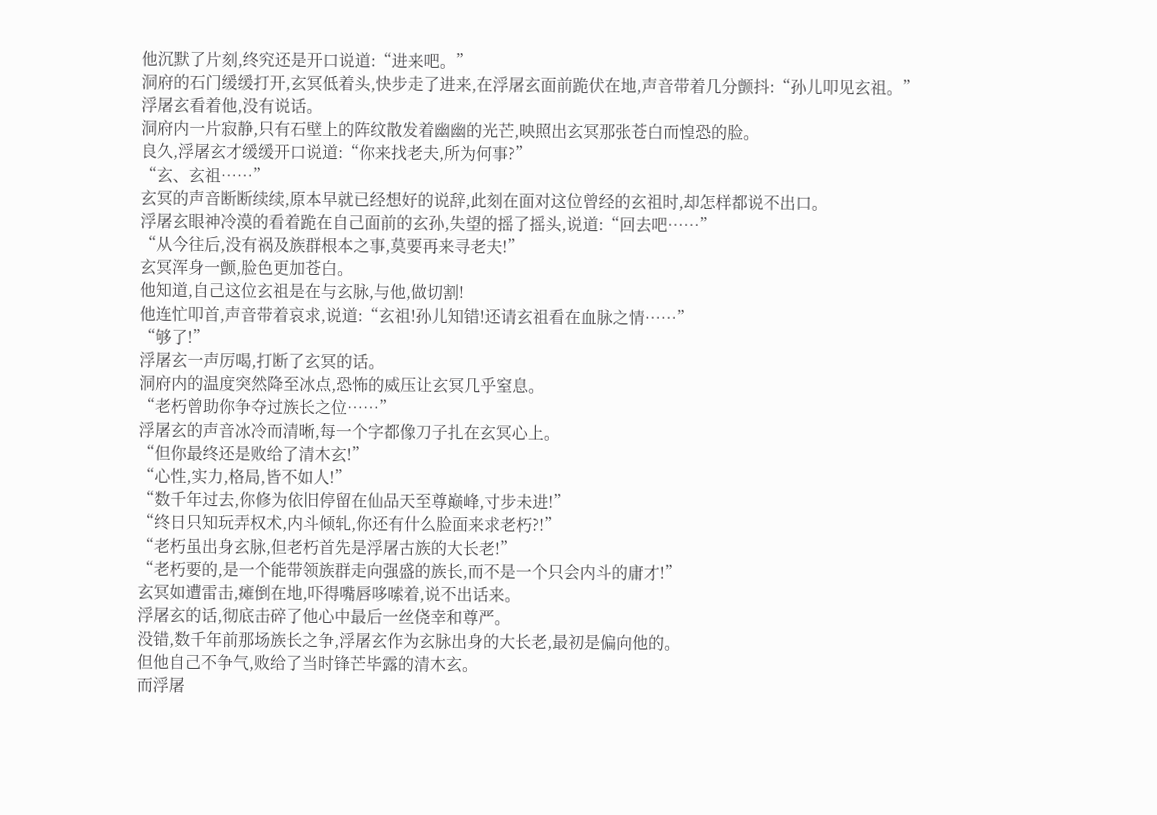他沉默了片刻,终究还是开口说道:“进来吧。”
洞府的石门缓缓打开,玄冥低着头,快步走了进来,在浮屠玄面前跪伏在地,声音带着几分颤抖:“孙儿叩见玄祖。”
浮屠玄看着他,没有说话。
洞府内一片寂静,只有石壁上的阵纹散发着幽幽的光芒,映照出玄冥那张苍白而惶恐的脸。
良久,浮屠玄才缓缓开口说道:“你来找老夫,所为何事?”
“玄、玄祖……”
玄冥的声音断断续续,原本早就已经想好的说辞,此刻在面对这位曾经的玄祖时,却怎样都说不出口。
浮屠玄眼神冷漠的看着跪在自己面前的玄孙,失望的摇了摇头,说道:“回去吧……”
“从今往后,没有祸及族群根本之事,莫要再来寻老夫!”
玄冥浑身一颤,脸色更加苍白。
他知道,自己这位玄祖是在与玄脉,与他,做切割!
他连忙叩首,声音带着哀求,说道:“玄祖!孙儿知错!还请玄祖看在血脉之情……”
“够了!”
浮屠玄一声厉喝,打断了玄冥的话。
洞府内的温度突然降至冰点,恐怖的威压让玄冥几乎窒息。
“老朽曾助你争夺过族长之位……”
浮屠玄的声音冰冷而清晰,每一个字都像刀子扎在玄冥心上。
“但你最终还是败给了清木玄!”
“心性,实力,格局,皆不如人!”
“数千年过去,你修为依旧停留在仙品天至尊巅峰,寸步未进!”
“终日只知玩弄权术,内斗倾轧,你还有什么脸面来求老朽?!”
“老朽虽出身玄脉,但老朽首先是浮屠古族的大长老!”
“老朽要的,是一个能带领族群走向强盛的族长,而不是一个只会内斗的庸才!”
玄冥如遭雷击,瘫倒在地,吓得嘴唇哆嗦着,说不出话来。
浮屠玄的话,彻底击碎了他心中最后一丝侥幸和尊严。
没错,数千年前那场族长之争,浮屠玄作为玄脉出身的大长老,最初是偏向他的。
但他自己不争气,败给了当时锋芒毕露的清木玄。
而浮屠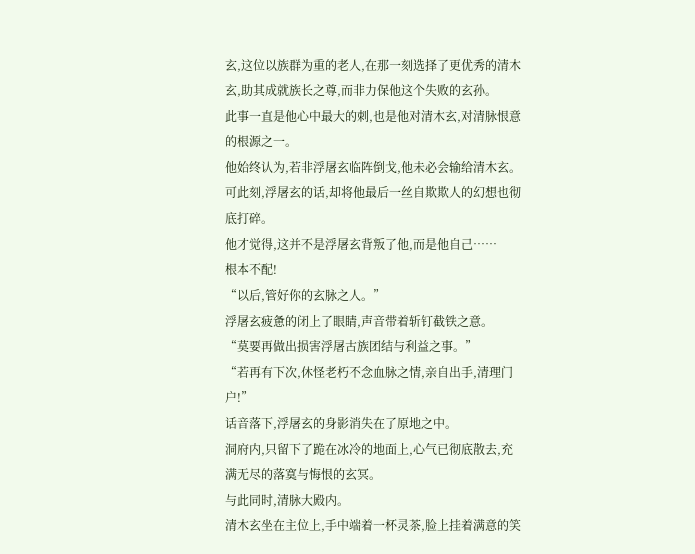玄,这位以族群为重的老人,在那一刻选择了更优秀的清木玄,助其成就族长之尊,而非力保他这个失败的玄孙。
此事一直是他心中最大的刺,也是他对清木玄,对清脉恨意的根源之一。
他始终认为,若非浮屠玄临阵倒戈,他未必会输给清木玄。
可此刻,浮屠玄的话,却将他最后一丝自欺欺人的幻想也彻底打碎。
他才觉得,这并不是浮屠玄背叛了他,而是他自己……
根本不配!
“以后,管好你的玄脉之人。”
浮屠玄疲惫的闭上了眼睛,声音带着斩钉截铁之意。
“莫要再做出损害浮屠古族团结与利益之事。”
“若再有下次,休怪老朽不念血脉之情,亲自出手,清理门户!”
话音落下,浮屠玄的身影消失在了原地之中。
洞府内,只留下了跪在冰冷的地面上,心气已彻底散去,充满无尽的落寞与悔恨的玄冥。
与此同时,清脉大殿内。
清木玄坐在主位上,手中端着一杯灵茶,脸上挂着满意的笑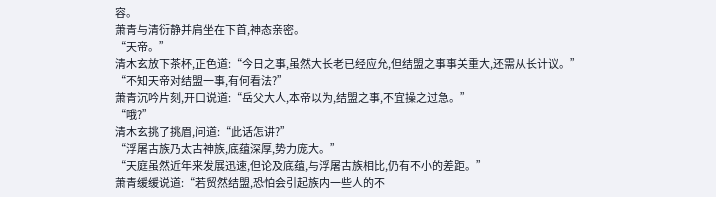容。
萧青与清衍静并肩坐在下首,神态亲密。
“天帝。”
清木玄放下茶杯,正色道:“今日之事,虽然大长老已经应允,但结盟之事事关重大,还需从长计议。”
“不知天帝对结盟一事,有何看法?”
萧青沉吟片刻,开口说道:“岳父大人,本帝以为,结盟之事,不宜操之过急。”
“哦?”
清木玄挑了挑眉,问道:“此话怎讲?”
“浮屠古族乃太古神族,底蕴深厚,势力庞大。”
“天庭虽然近年来发展迅速,但论及底蕴,与浮屠古族相比,仍有不小的差距。”
萧青缓缓说道:“若贸然结盟,恐怕会引起族内一些人的不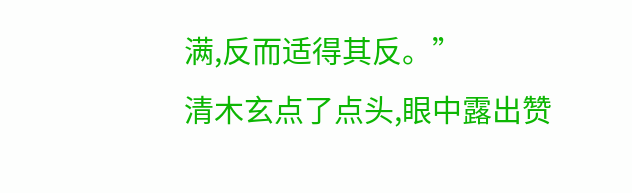满,反而适得其反。”
清木玄点了点头,眼中露出赞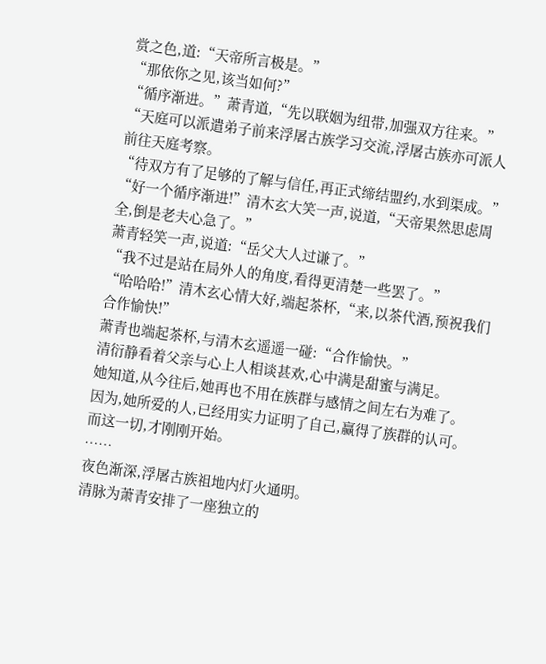赏之色,道:“天帝所言极是。”
“那依你之见,该当如何?”
“循序渐进。”萧青道,“先以联姻为纽带,加强双方往来。”
“天庭可以派遣弟子前来浮屠古族学习交流,浮屠古族亦可派人前往天庭考察。
“待双方有了足够的了解与信任,再正式缔结盟约,水到渠成。”
“好一个循序渐进!”清木玄大笑一声,说道,“天帝果然思虑周全,倒是老夫心急了。”
萧青轻笑一声,说道:“岳父大人过谦了。”
“我不过是站在局外人的角度,看得更清楚一些罢了。”
“哈哈哈!”清木玄心情大好,端起茶杯,“来,以茶代酒,预祝我们合作愉快!”
萧青也端起茶杯,与清木玄遥遥一碰:“合作愉快。”
清衍静看着父亲与心上人相谈甚欢,心中满是甜蜜与满足。
她知道,从今往后,她再也不用在族群与感情之间左右为难了。
因为,她所爱的人,已经用实力证明了自己,赢得了族群的认可。
而这一切,才刚刚开始。
……
夜色渐深,浮屠古族祖地内灯火通明。
清脉为萧青安排了一座独立的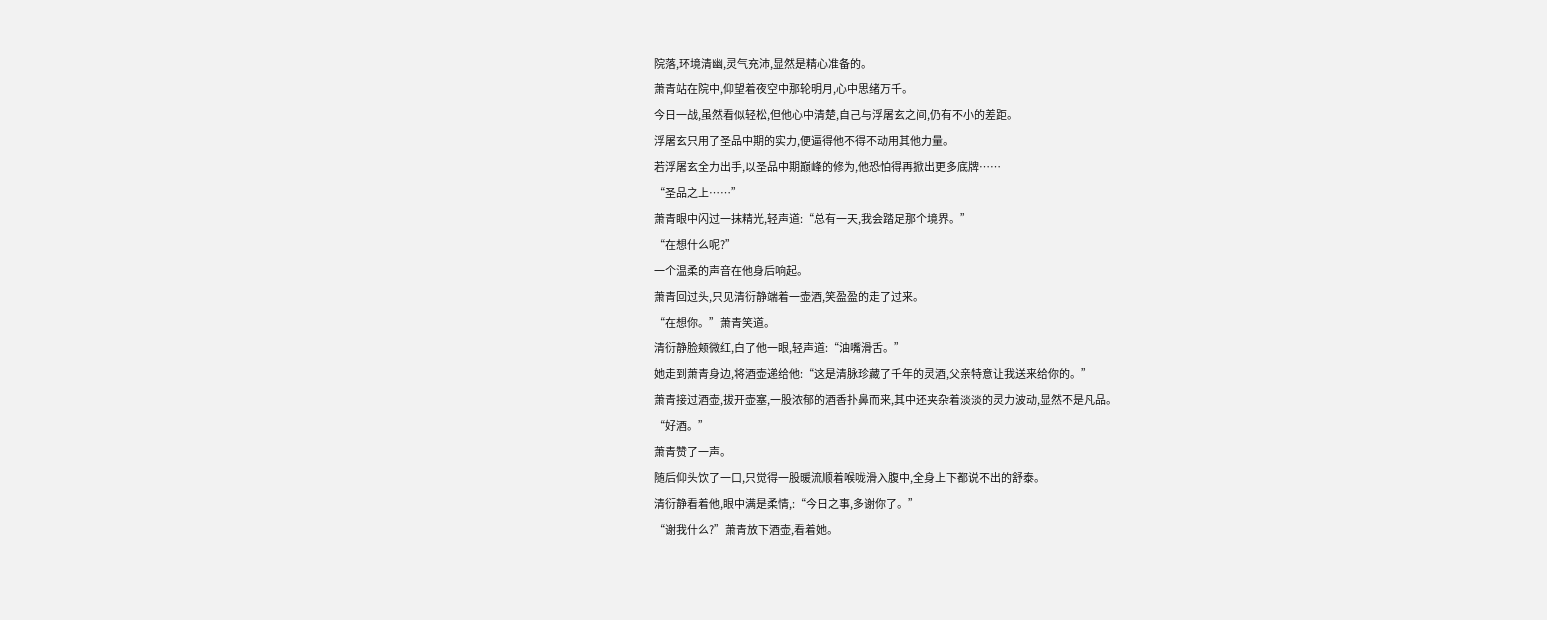院落,环境清幽,灵气充沛,显然是精心准备的。
萧青站在院中,仰望着夜空中那轮明月,心中思绪万千。
今日一战,虽然看似轻松,但他心中清楚,自己与浮屠玄之间,仍有不小的差距。
浮屠玄只用了圣品中期的实力,便逼得他不得不动用其他力量。
若浮屠玄全力出手,以圣品中期巅峰的修为,他恐怕得再掀出更多底牌……
“圣品之上……”
萧青眼中闪过一抹精光,轻声道:“总有一天,我会踏足那个境界。”
“在想什么呢?”
一个温柔的声音在他身后响起。
萧青回过头,只见清衍静端着一壶酒,笑盈盈的走了过来。
“在想你。”萧青笑道。
清衍静脸颊微红,白了他一眼,轻声道:“油嘴滑舌。”
她走到萧青身边,将酒壶递给他:“这是清脉珍藏了千年的灵酒,父亲特意让我送来给你的。”
萧青接过酒壶,拔开壶塞,一股浓郁的酒香扑鼻而来,其中还夹杂着淡淡的灵力波动,显然不是凡品。
“好酒。”
萧青赞了一声。
随后仰头饮了一口,只觉得一股暖流顺着喉咙滑入腹中,全身上下都说不出的舒泰。
清衍静看着他,眼中满是柔情,:“今日之事,多谢你了。”
“谢我什么?”萧青放下酒壶,看着她。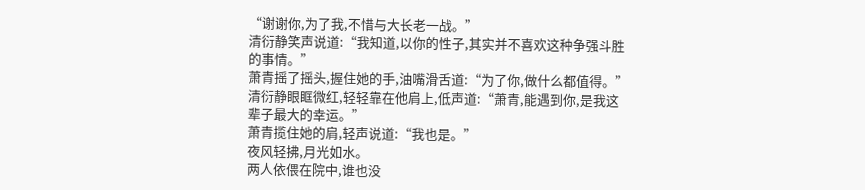“谢谢你,为了我,不惜与大长老一战。”
清衍静笑声说道:“我知道,以你的性子,其实并不喜欢这种争强斗胜的事情。”
萧青摇了摇头,握住她的手,油嘴滑舌道:“为了你,做什么都值得。”
清衍静眼眶微红,轻轻靠在他肩上,低声道:“萧青,能遇到你,是我这辈子最大的幸运。”
萧青揽住她的肩,轻声说道:“我也是。”
夜风轻拂,月光如水。
两人依偎在院中,谁也没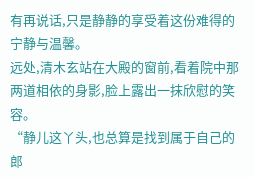有再说话,只是静静的享受着这份难得的宁静与温馨。
远处,清木玄站在大殿的窗前,看着院中那两道相依的身影,脸上露出一抹欣慰的笑容。
“静儿这丫头,也总算是找到属于自己的郎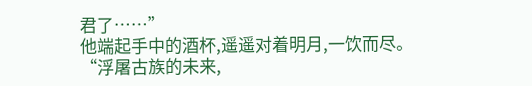君了……”
他端起手中的酒杯,遥遥对着明月,一饮而尽。
“浮屠古族的未来,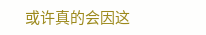或许真的会因这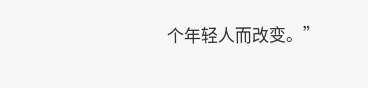个年轻人而改变。”